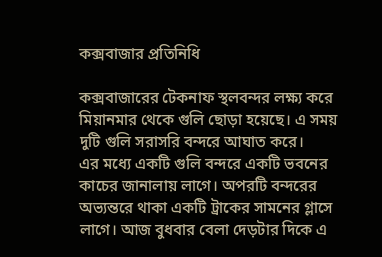কক্সবাজার প্রতিনিধি

কক্সবাজারের টেকনাফ স্থলবন্দর লক্ষ্য করে মিয়ানমার থেকে গুলি ছোড়া হয়েছে। এ সময় দুটি গুলি সরাসরি বন্দরে আঘাত করে।
এর মধ্যে একটি গুলি বন্দরে একটি ভবনের কাচের জানালায় লাগে। অপরটি বন্দরের অভ্যন্তরে থাকা একটি ট্রাকের সামনের গ্লাসে লাগে। আজ বুধবার বেলা দেড়টার দিকে এ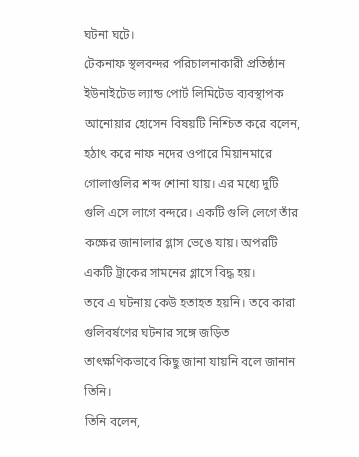ঘটনা ঘটে।
টেকনাফ স্থলবন্দর পরিচালনাকারী প্রতিষ্ঠান ইউনাইটেড ল্যান্ড পোর্ট লিমিটেড ব্যবস্থাপক আনোয়ার হোসেন বিষয়টি নিশ্চিত করে বলেন, হঠাৎ করে নাফ নদের ওপারে মিয়ানমারে গোলাগুলির শব্দ শোনা যায়। এর মধ্যে দুটি গুলি এসে লাগে বন্দরে। একটি গুলি লেগে তাঁর কক্ষের জানালার গ্লাস ভেঙে যায়। অপরটি একটি ট্রাকের সামনের গ্লাসে বিদ্ধ হয়।
তবে এ ঘটনায় কেউ হতাহত হয়নি। তবে কারা গুলিবর্ষণের ঘটনার সঙ্গে জড়িত তাৎক্ষণিকভাবে কিছু জানা যায়নি বলে জানান তিনি।
তিনি বলেন,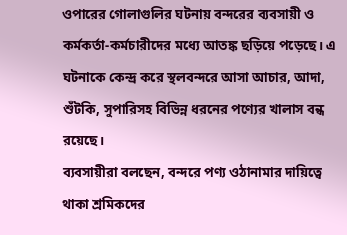ওপারের গোলাগুলির ঘটনায় বন্দরের ব্যবসায়ী ও কর্মকর্তা-কর্মচারীদের মধ্যে আতঙ্ক ছড়িয়ে পড়েছে। এ ঘটনাকে কেন্দ্র করে স্থলবন্দরে আসা আচার, আদা, শুঁটকি, সুপারিসহ বিভিন্ন ধরনের পণ্যের খালাস বন্ধ রয়েছে।
ব্যবসায়ীরা বলছেন, বন্দরে পণ্য ওঠানামার দায়িত্বে থাকা শ্রমিকদের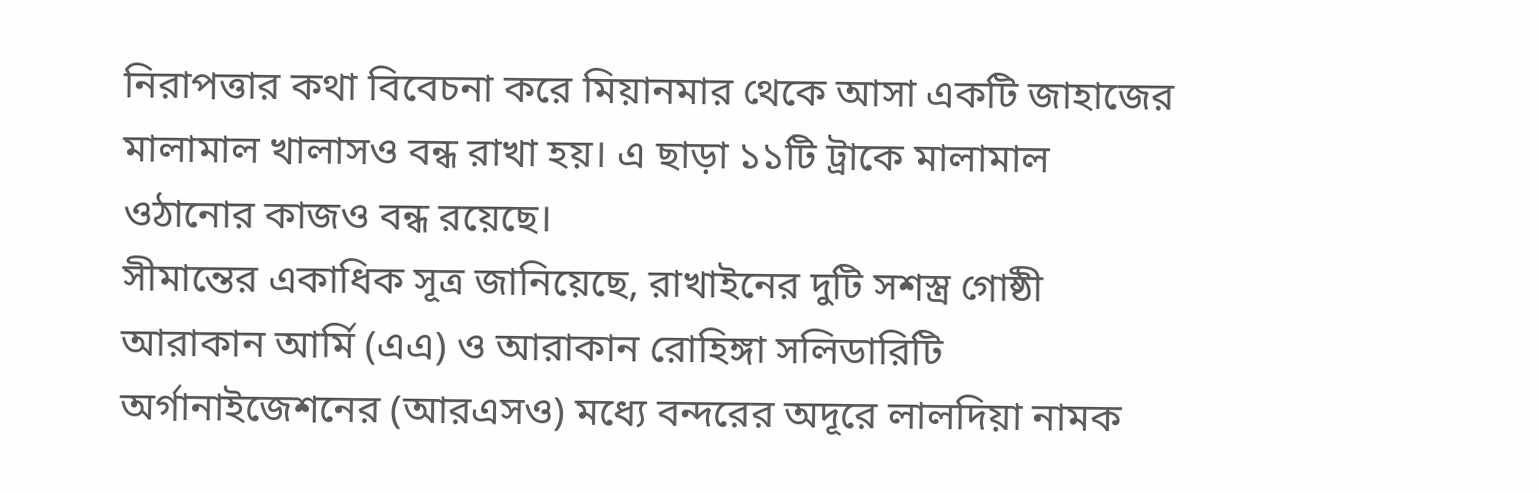নিরাপত্তার কথা বিবেচনা করে মিয়ানমার থেকে আসা একটি জাহাজের মালামাল খালাসও বন্ধ রাখা হয়। এ ছাড়া ১১টি ট্রাকে মালামাল ওঠানোর কাজও বন্ধ রয়েছে।
সীমান্তের একাধিক সূত্র জানিয়েছে, রাখাইনের দুটি সশস্ত্র গোষ্ঠী আরাকান আর্মি (এএ) ও আরাকান রোহিঙ্গা সলিডারিটি অর্গানাইজেশনের (আরএসও) মধ্যে বন্দরের অদূরে লালদিয়া নামক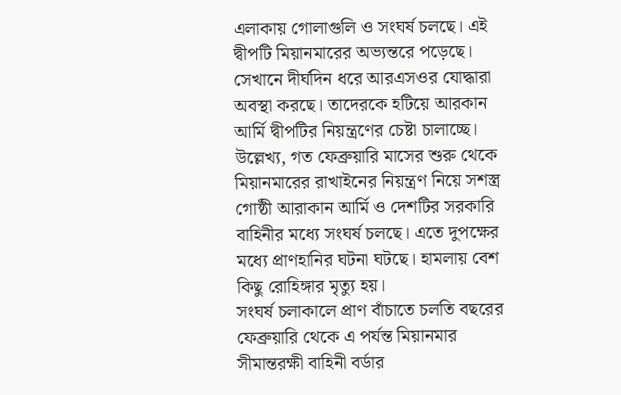এলাকায় গোলাগুলি ও সংঘর্ষ চলছে। এই দ্বীপটি মিয়ানমারের অভ্যন্তরে পড়েছে। সেখানে দীর্ঘদিন ধরে আরএসওর যোদ্ধারা অবস্থা করছে। তাদেরকে হটিয়ে আরকান আর্মি দ্বীপটির নিয়ন্ত্রণের চেষ্টা চালাচ্ছে।
উল্লেখ্য, গত ফেব্রুয়ারি মাসের শুরু থেকে মিয়ানমারের রাখাইনের নিয়ন্ত্রণ নিয়ে সশস্ত্র গোষ্ঠী আরাকান আর্মি ও দেশটির সরকারি বাহিনীর মধ্যে সংঘর্ষ চলছে। এতে দুপক্ষের মধ্যে প্রাণহানির ঘটনা ঘটছে। হামলায় বেশ কিছু রোহিঙ্গার মৃত্যু হয়।
সংঘর্ষ চলাকালে প্রাণ বাঁচাতে চলতি বছরের ফেব্রুয়ারি থেকে এ পর্যন্ত মিয়ানমার সীমান্তরক্ষী বাহিনী বর্ডার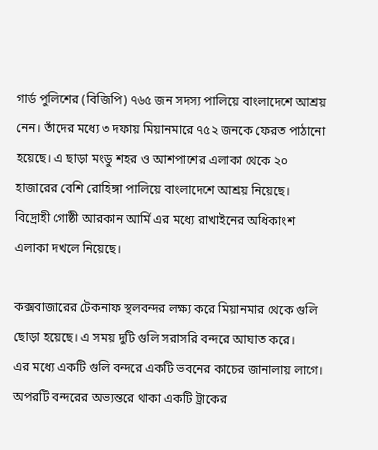গার্ড পুলিশের (বিজিপি) ৭৬৫ জন সদস্য পালিয়ে বাংলাদেশে আশ্রয় নেন। তাঁদের মধ্যে ৩ দফায় মিয়ানমারে ৭৫২ জনকে ফেরত পাঠানো হয়েছে। এ ছাড়া মংডু শহর ও আশপাশের এলাকা থেকে ২০ হাজারের বেশি রোহিঙ্গা পালিয়ে বাংলাদেশে আশ্রয় নিয়েছে।
বিদ্রোহী গোষ্ঠী আরকান আর্মি এর মধ্যে রাখাইনের অধিকাংশ এলাকা দখলে নিয়েছে।

কক্সবাজারের টেকনাফ স্থলবন্দর লক্ষ্য করে মিয়ানমার থেকে গুলি ছোড়া হয়েছে। এ সময় দুটি গুলি সরাসরি বন্দরে আঘাত করে।
এর মধ্যে একটি গুলি বন্দরে একটি ভবনের কাচের জানালায় লাগে। অপরটি বন্দরের অভ্যন্তরে থাকা একটি ট্রাকের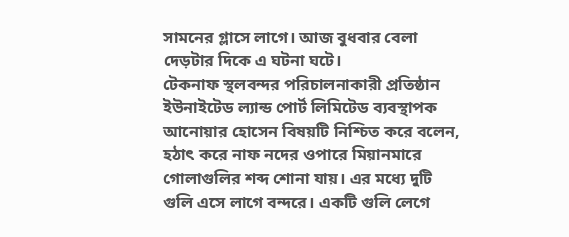সামনের গ্লাসে লাগে। আজ বুধবার বেলা দেড়টার দিকে এ ঘটনা ঘটে।
টেকনাফ স্থলবন্দর পরিচালনাকারী প্রতিষ্ঠান ইউনাইটেড ল্যান্ড পোর্ট লিমিটেড ব্যবস্থাপক আনোয়ার হোসেন বিষয়টি নিশ্চিত করে বলেন, হঠাৎ করে নাফ নদের ওপারে মিয়ানমারে গোলাগুলির শব্দ শোনা যায়। এর মধ্যে দুটি গুলি এসে লাগে বন্দরে। একটি গুলি লেগে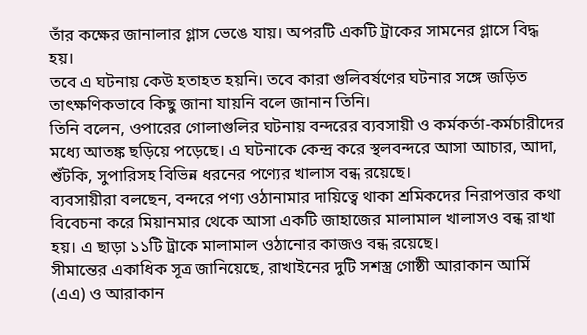তাঁর কক্ষের জানালার গ্লাস ভেঙে যায়। অপরটি একটি ট্রাকের সামনের গ্লাসে বিদ্ধ হয়।
তবে এ ঘটনায় কেউ হতাহত হয়নি। তবে কারা গুলিবর্ষণের ঘটনার সঙ্গে জড়িত তাৎক্ষণিকভাবে কিছু জানা যায়নি বলে জানান তিনি।
তিনি বলেন, ওপারের গোলাগুলির ঘটনায় বন্দরের ব্যবসায়ী ও কর্মকর্তা-কর্মচারীদের মধ্যে আতঙ্ক ছড়িয়ে পড়েছে। এ ঘটনাকে কেন্দ্র করে স্থলবন্দরে আসা আচার, আদা, শুঁটকি, সুপারিসহ বিভিন্ন ধরনের পণ্যের খালাস বন্ধ রয়েছে।
ব্যবসায়ীরা বলছেন, বন্দরে পণ্য ওঠানামার দায়িত্বে থাকা শ্রমিকদের নিরাপত্তার কথা বিবেচনা করে মিয়ানমার থেকে আসা একটি জাহাজের মালামাল খালাসও বন্ধ রাখা হয়। এ ছাড়া ১১টি ট্রাকে মালামাল ওঠানোর কাজও বন্ধ রয়েছে।
সীমান্তের একাধিক সূত্র জানিয়েছে, রাখাইনের দুটি সশস্ত্র গোষ্ঠী আরাকান আর্মি (এএ) ও আরাকান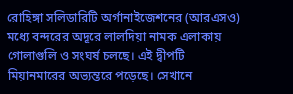রোহিঙ্গা সলিডারিটি অর্গানাইজেশনের (আরএসও) মধ্যে বন্দরের অদূরে লালদিয়া নামক এলাকায় গোলাগুলি ও সংঘর্ষ চলছে। এই দ্বীপটি মিয়ানমারের অভ্যন্তরে পড়েছে। সেখানে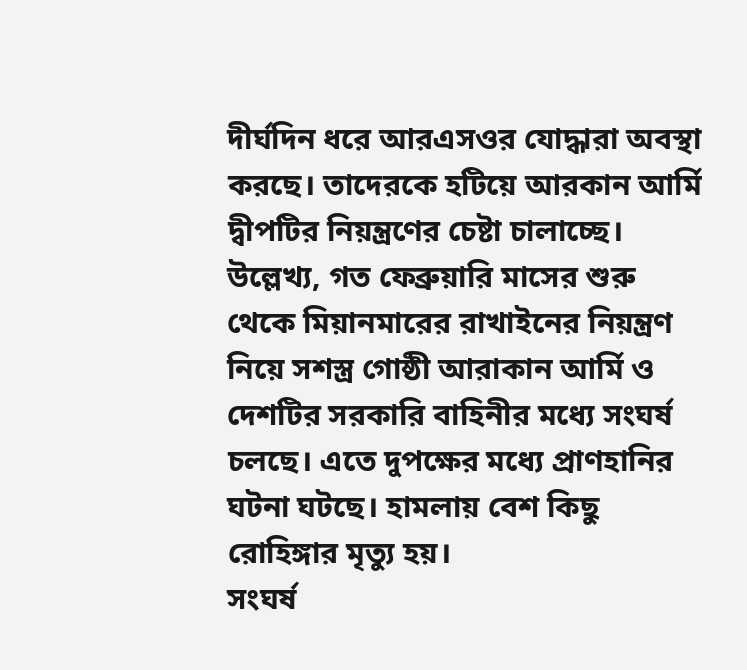দীর্ঘদিন ধরে আরএসওর যোদ্ধারা অবস্থা করছে। তাদেরকে হটিয়ে আরকান আর্মি দ্বীপটির নিয়ন্ত্রণের চেষ্টা চালাচ্ছে।
উল্লেখ্য, গত ফেব্রুয়ারি মাসের শুরু থেকে মিয়ানমারের রাখাইনের নিয়ন্ত্রণ নিয়ে সশস্ত্র গোষ্ঠী আরাকান আর্মি ও দেশটির সরকারি বাহিনীর মধ্যে সংঘর্ষ চলছে। এতে দুপক্ষের মধ্যে প্রাণহানির ঘটনা ঘটছে। হামলায় বেশ কিছু রোহিঙ্গার মৃত্যু হয়।
সংঘর্ষ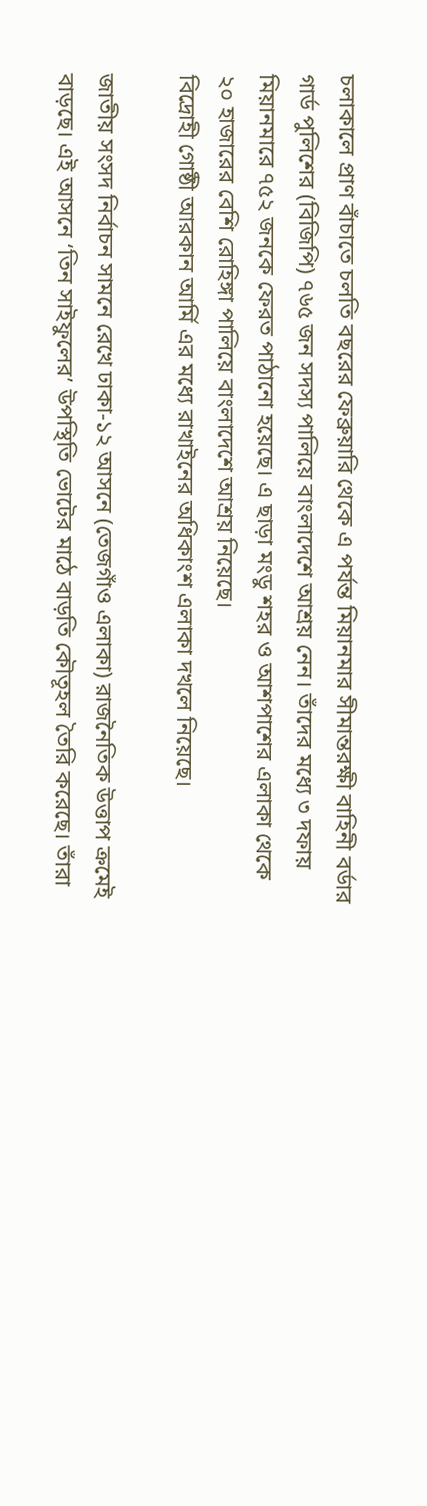চলাকালে প্রাণ বাঁচাতে চলতি বছরের ফেব্রুয়ারি থেকে এ পর্যন্ত মিয়ানমার সীমান্তরক্ষী বাহিনী বর্ডার গার্ড পুলিশের (বিজিপি) ৭৬৫ জন সদস্য পালিয়ে বাংলাদেশে আশ্রয় নেন। তাঁদের মধ্যে ৩ দফায় মিয়ানমারে ৭৫২ জনকে ফেরত পাঠানো হয়েছে। এ ছাড়া মংডু শহর ও আশপাশের এলাকা থেকে ২০ হাজারের বেশি রোহিঙ্গা পালিয়ে বাংলাদেশে আশ্রয় নিয়েছে।
বিদ্রোহী গোষ্ঠী আরকান আর্মি এর মধ্যে রাখাইনের অধিকাংশ এলাকা দখলে নিয়েছে।

জাতীয় সংসদ নির্বাচন সামনে রেখে ঢাকা-১২ আসনে (তেজগাঁও এলাকা) রাজনৈতিক উত্তাপ ক্রমেই বাড়ছে। এই আসনে ‘তিন সাইফুলের’ উপস্থিতি ভোটের মাঠে বাড়তি কৌতূহল তৈরি করেছে। তাঁরা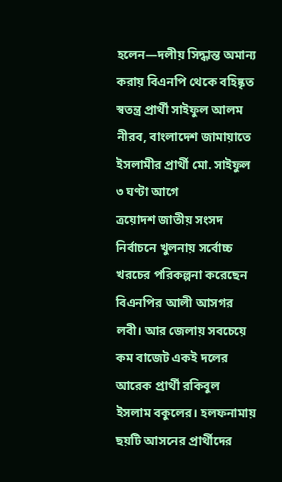হলেন—দলীয় সিদ্ধান্ত অমান্য করায় বিএনপি থেকে বহিষ্কৃত স্বতন্ত্র প্রার্থী সাইফুল আলম নীরব, বাংলাদেশ জামায়াতে ইসলামীর প্রার্থী মো. সাইফুল
৩ ঘণ্টা আগে
ত্রয়োদশ জাতীয় সংসদ নির্বাচনে খুলনায় সর্বোচ্চ খরচের পরিকল্পনা করেছেন বিএনপির আলী আসগর লবী। আর জেলায় সবচেয়ে কম বাজেট একই দলের আরেক প্রার্থী রকিবুল ইসলাম বকুলের। হলফনামায় ছয়টি আসনের প্রার্থীদের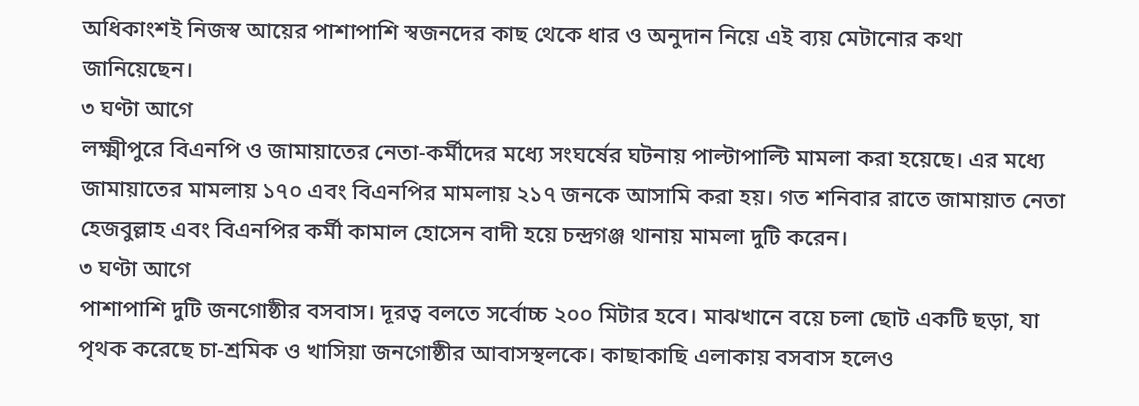অধিকাংশই নিজস্ব আয়ের পাশাপাশি স্বজনদের কাছ থেকে ধার ও অনুদান নিয়ে এই ব্যয় মেটানোর কথা জানিয়েছেন।
৩ ঘণ্টা আগে
লক্ষ্মীপুরে বিএনপি ও জামায়াতের নেতা-কর্মীদের মধ্যে সংঘর্ষের ঘটনায় পাল্টাপাল্টি মামলা করা হয়েছে। এর মধ্যে জামায়াতের মামলায় ১৭০ এবং বিএনপির মামলায় ২১৭ জনকে আসামি করা হয়। গত শনিবার রাতে জামায়াত নেতা হেজবুল্লাহ এবং বিএনপির কর্মী কামাল হোসেন বাদী হয়ে চন্দ্রগঞ্জ থানায় মামলা দুটি করেন।
৩ ঘণ্টা আগে
পাশাপাশি দুটি জনগোষ্ঠীর বসবাস। দূরত্ব বলতে সর্বোচ্চ ২০০ মিটার হবে। মাঝখানে বয়ে চলা ছোট একটি ছড়া, যা পৃথক করেছে চা-শ্রমিক ও খাসিয়া জনগোষ্ঠীর আবাসস্থলকে। কাছাকাছি এলাকায় বসবাস হলেও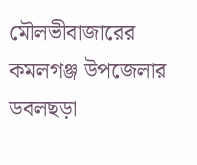মৌলভীবাজারের কমলগঞ্জ উপজেলার ডবলছড়া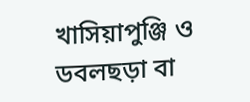খাসিয়াপুঞ্জি ও ডবলছড়া বা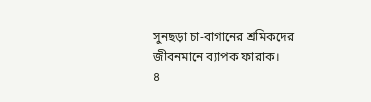সুনছড়া চা-বাগানের শ্রমিকদের জীবনমানে ব্যাপক ফারাক।
৪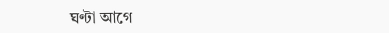ঘণ্টা আগে